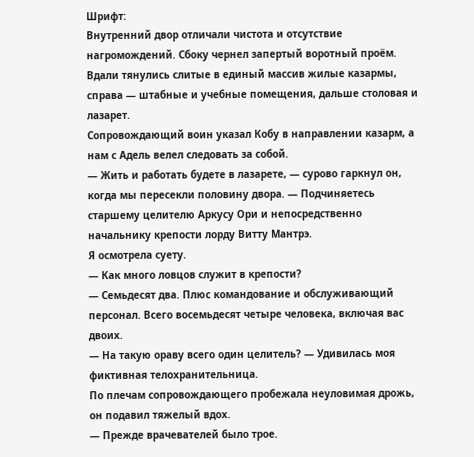Шрифт:
Внутренний двор отличали чистота и отсутствие нагромождений. Сбоку чернел запертый воротный проём. Вдали тянулись слитые в единый массив жилые казармы, справа — штабные и учебные помещения, дальше столовая и лазарет.
Сопровождающий воин указал Кобу в направлении казарм, а нам с Адель велел следовать за собой.
— Жить и работать будете в лазарете, — сурово гаркнул он, когда мы пересекли половину двора. — Подчиняетесь старшему целителю Аркусу Ори и непосредственно начальнику крепости лорду Витту Мантрэ.
Я осмотрела суету.
— Как много ловцов служит в крепости?
— Семьдесят два. Плюс командование и обслуживающий персонал. Всего восемьдесят четыре человека, включая вас двоих.
— На такую ораву всего один целитель? — Удивилась моя фиктивная телохранительница.
По плечам сопровождающего пробежала неуловимая дрожь, он подавил тяжелый вдох.
— Прежде врачевателей было трое.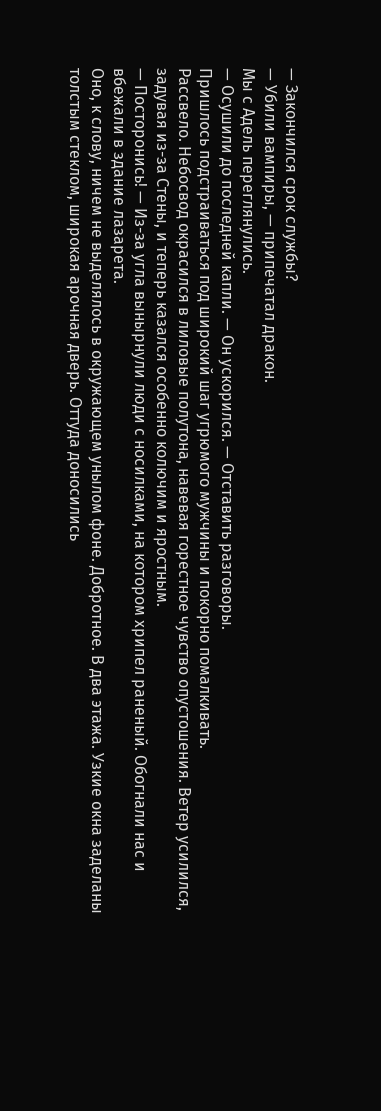— Закончился срок службы?
— Убили вампиры, — припечатал дракон.
Мы с Адель переглянулись.
— Осушили до последней капли. — Он ускорился. — Отставить разговоры.
Пришлось подстраиваться под широкий шаг угрюмого мужчины и покорно помалкивать.
Рассвело. Небосвод окрасился в лиловые полутона, навевая горестное чувство опустошения. Ветер усилился, задувая из-за Стены, и теперь казался особенно колючим и яростным.
— Посторонись! — Из-за угла вынырнули люди с носилками, на котором хрипел раненый. Обогнали нас и вбежали в здание лазарета.
Оно, к слову, ничем не выделялось в окружающем унылом фоне. Добротное. В два этажа. Узкие окна заделаны толстым стеклом, широкая арочная дверь. Оттуда доносились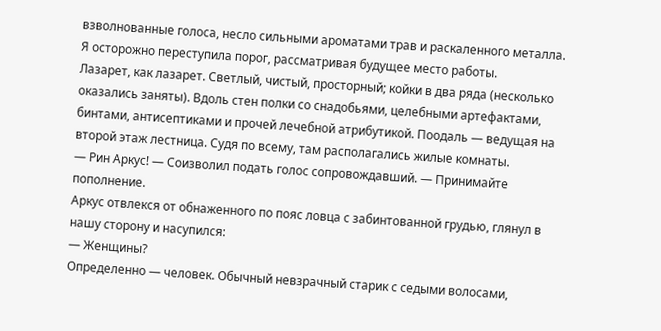взволнованные голоса, несло сильными ароматами трав и раскаленного металла.
Я осторожно переступила порог, рассматривая будущее место работы.
Лазарет, как лазарет. Светлый, чистый, просторный; койки в два ряда (несколько оказались заняты). Вдоль стен полки со снадобьями, целебными артефактами, бинтами, антисептиками и прочей лечебной атрибутикой. Поодаль — ведущая на второй этаж лестница. Судя по всему, там располагались жилые комнаты.
— Рин Аркус! — Соизволил подать голос сопровождавший. — Принимайте пополнение.
Аркус отвлекся от обнаженного по пояс ловца с забинтованной грудью, глянул в нашу сторону и насупился:
— Женщины?
Определенно — человек. Обычный невзрачный старик с седыми волосами,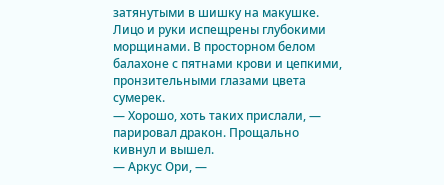затянутыми в шишку на макушке. Лицо и руки испещрены глубокими морщинами. В просторном белом балахоне с пятнами крови и цепкими, пронзительными глазами цвета сумерек.
— Хорошо, хоть таких прислали, — парировал дракон. Прощально кивнул и вышел.
— Аркус Ори, —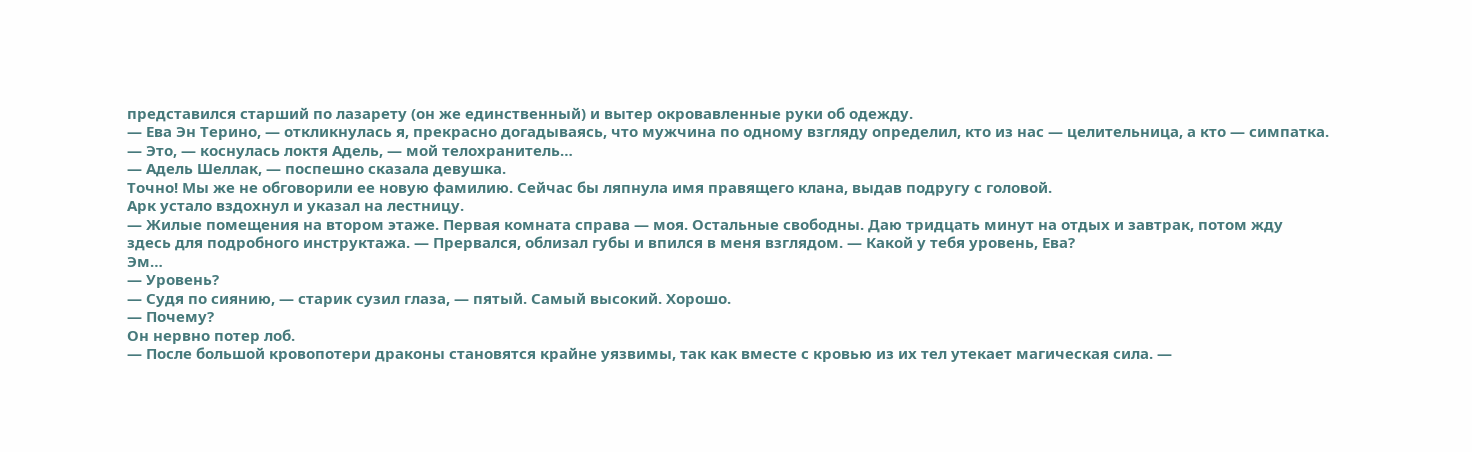представился старший по лазарету (он же единственный) и вытер окровавленные руки об одежду.
— Ева Эн Терино, — откликнулась я, прекрасно догадываясь, что мужчина по одному взгляду определил, кто из нас — целительница, а кто — симпатка. — Это, — коснулась локтя Адель, — мой телохранитель…
— Адель Шеллак, — поспешно сказала девушка.
Точно! Мы же не обговорили ее новую фамилию. Сейчас бы ляпнула имя правящего клана, выдав подругу с головой.
Арк устало вздохнул и указал на лестницу.
— Жилые помещения на втором этаже. Первая комната справа — моя. Остальные свободны. Даю тридцать минут на отдых и завтрак, потом жду здесь для подробного инструктажа. — Прервался, облизал губы и впился в меня взглядом. — Какой у тебя уровень, Ева?
Эм…
— Уровень?
— Судя по сиянию, — старик сузил глаза, — пятый. Самый высокий. Хорошо.
— Почему?
Он нервно потер лоб.
— После большой кровопотери драконы становятся крайне уязвимы, так как вместе с кровью из их тел утекает магическая сила. —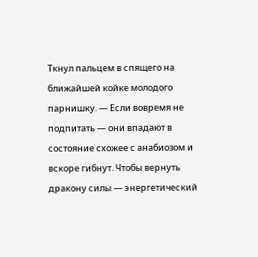Ткнул пальцем в спящего на ближайшей койке молодого парнишку. — Если вовремя не подпитать — они впадают в состояние схожее с анабиозом и вскоре гибнут. Чтобы вернуть дракону силы — энергетический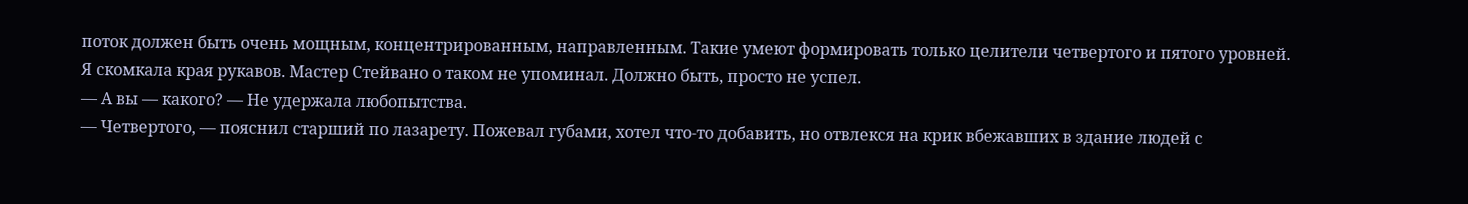поток должен быть очень мощным, концентрированным, направленным. Такие умеют формировать только целители четвертого и пятого уровней.
Я скомкала края рукавов. Мастер Стейвано о таком не упоминал. Должно быть, просто не успел.
— А вы — какого? — Не удержала любопытства.
— Четвертого, — пояснил старший по лазарету. Пожевал губами, хотел что-то добавить, но отвлекся на крик вбежавших в здание людей с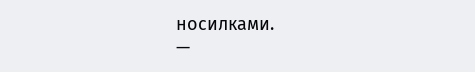носилками.
—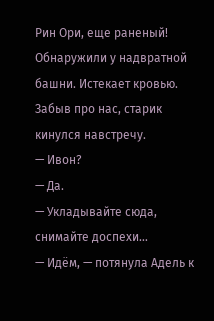Рин Ори, еще раненый! Обнаружили у надвратной башни. Истекает кровью.
Забыв про нас, старик кинулся навстречу.
— Ивон?
— Да.
— Укладывайте сюда, снимайте доспехи…
— Идём, — потянула Адель к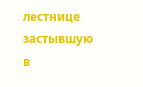лестнице застывшую в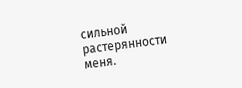сильной растерянности меня.